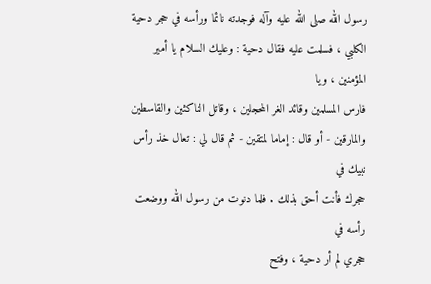رسول الله صلى الله عليه وآله فوجدته نائما ورأسه في حجر دحية
الكلبي ، فسلمت عليه فقال دحية : وعليك السلام يا أمير المؤمنين ، ويا
فارس المسلمين وقائد الغر المحجلين ، وقاتل الناكثين والقاسطين
والمارقين - أو قال : إماما لمتقين - ثم قال لي : تعال خذ رأس نبيك في
حجرك فأنت أحق بذلك . فلما دنوت من رسول الله ووضعت رأسه في
حجري لم أر دحية ، وفتح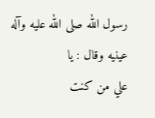رسول الله صلى الله عليه وآله عينيه وقال : يا
علي من كنت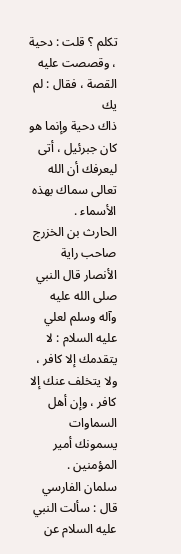تكلم ؟ قلت : دحية ، وقصصت عليه القصة ، فقال : لم يك
ذاك دحية وإنما هو كان جبرئيل ، أتى ليعرفك أن الله تعالى سماك بهذه
الأسماء .
الحارث بن الخزرج صاحب راية الأنصار قال النبي صلى الله عليه
وآله وسلم لعلي عليه السلام : لا يتقدمك إلا كافر ، ولا يتخلف عنك إلا
كافر ، وإن أهل السماوات يسمونك أمير المؤمنين .
سلمان الفارسي قال : سألت النبي عليه السلام عن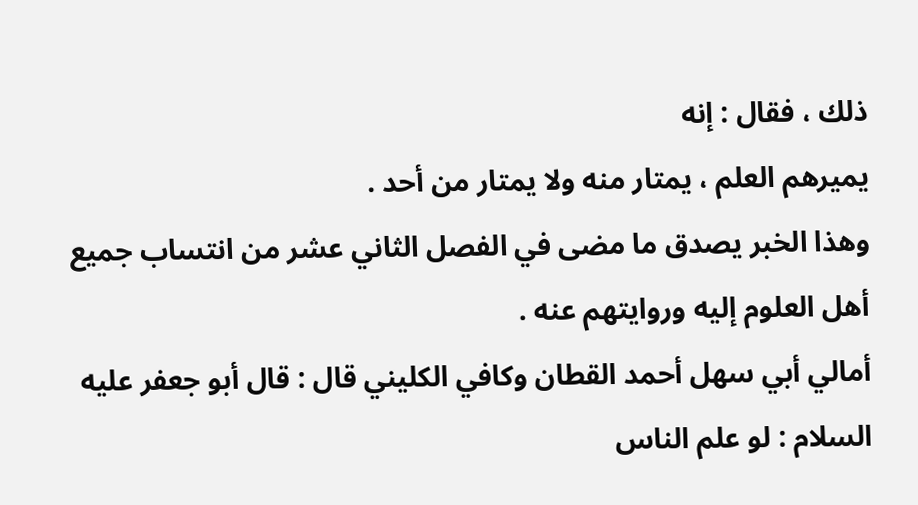ذلك ، فقال : إنه
يميرهم العلم ، يمتار منه ولا يمتار من أحد .
وهذا الخبر يصدق ما مضى في الفصل الثاني عشر من انتساب جميع
أهل العلوم إليه وروايتهم عنه .
أمالي أبي سهل أحمد القطان وكافي الكليني قال : قال أبو جعفر عليه
السلام : لو علم الناس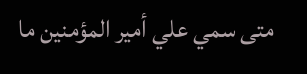متى سمي علي أمير المؤمنين ما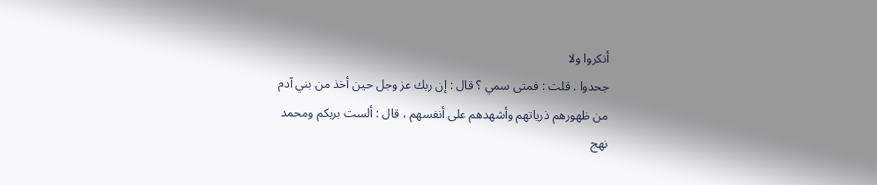أنكروا ولا
جحدوا . قلت : فمتى سمي ؟ قال : إن ربك عز وجل حين أخذ من بني آدم
من ظهورهم ذرياتهم وأشهدهم على أنفسهم ، قال : ألست بربكم ومحمد
نهج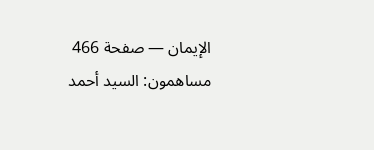الإيمان — صفحة 466
مساهمون: السيد أحمد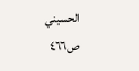الحسيني
ص٤٦٦